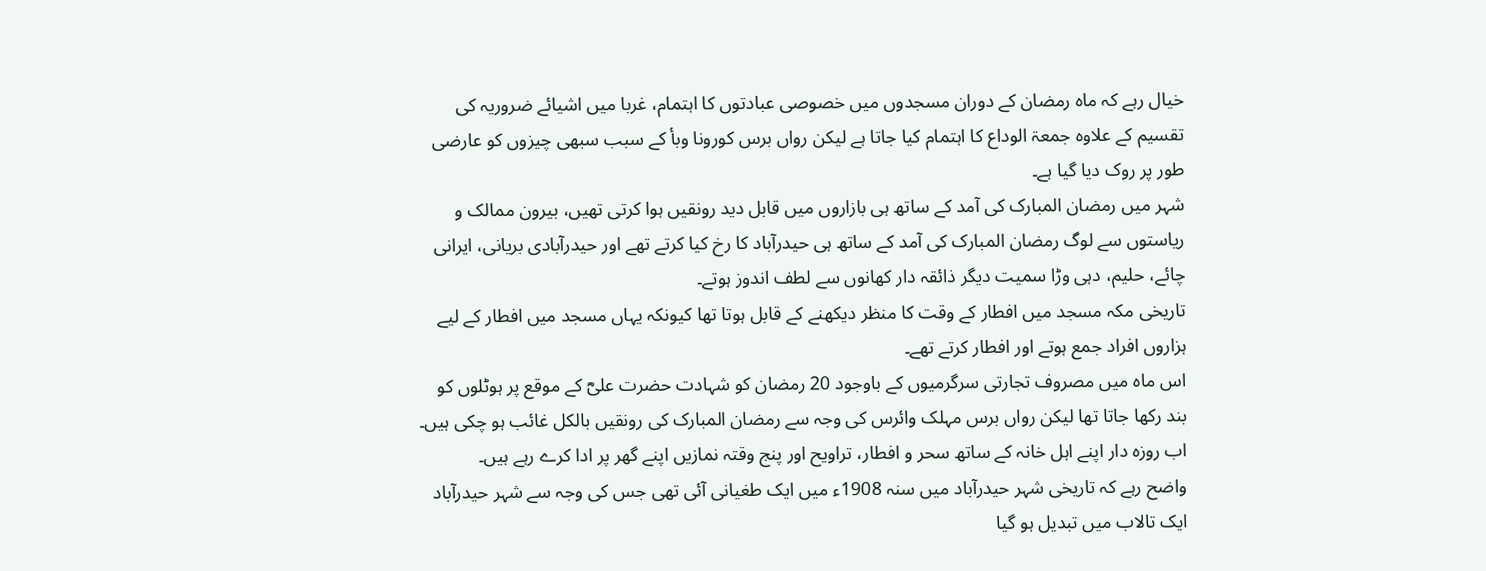خیال رہے کہ ماہ رمضان کے دوران مسجدوں میں خصوصی عبادتوں کا اہتمام، غربا میں اشیائے ضروریہ کی تقسیم کے علاوہ جمعۃ الوداع کا اہتمام کیا جاتا ہے لیکن رواں برس کورونا وبأ کے سبب سبھی چیزوں کو عارضی طور پر روک دیا گیا ہے۔
شہر میں رمضان المبارک کی آمد کے ساتھ ہی بازاروں میں قابل دید رونقیں ہوا کرتی تھیں، بیرون ممالک و ریاستوں سے لوگ رمضان المبارک کی آمد کے ساتھ ہی حیدرآباد کا رخ کیا کرتے تھے اور حیدرآبادی بریانی، ایرانی چائے، حلیم، دہی وڑا سمیت دیگر ذائقہ دار کھانوں سے لطف اندوز ہوتے۔
تاریخی مکہ مسجد میں افطار کے وقت کا منظر دیکھنے کے قابل ہوتا تھا کیونکہ یہاں مسجد میں افطار کے لیے ہزاروں افراد جمع ہوتے اور افطار کرتے تھے۔
اس ماہ میں مصروف تجارتی سرگرمیوں کے باوجود 20 رمضان کو شہادت حضرت علیؓ کے موقع پر ہوٹلوں کو بند رکھا جاتا تھا لیکن رواں برس مہلک وائرس کی وجہ سے رمضان المبارک کی رونقیں بالکل غائب ہو چکی ہیں۔
اب روزہ دار اپنے اہل خانہ کے ساتھ سحر و افطار، تراویح اور پنج وقتہ نمازیں اپنے گھر پر ادا کرے رہے ہیں۔
واضح رہے کہ تاریخی شہر حیدرآباد میں سنہ 1908ء میں ایک طغیانی آئی تھی جس کی وجہ سے شہر حیدرآباد ایک تالاب میں تبدیل ہو گیا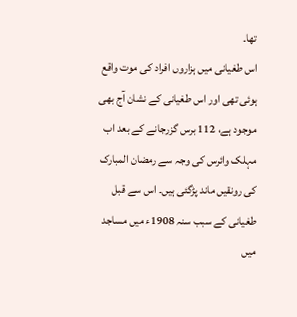تھا۔
اس طغیانی میں ہزاروں افراد کی موت واقع ہوئی تھی اور اس طغیانی کے نشان آج بھی موجود ہے، 112 برس گزرجانے کے بعد اب مہلک وائرس کی وجہ سے رمضان المبارک کی رونقیں ماند پڑگئی ہیں۔ اس سے قبل طغیانی کے سبب سنہ 1908ء میں مساجد میں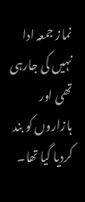نماز جمعہ ادا نہیں کی جارہی تھی اور بازاروں کو بند کردیا گیا تھا۔